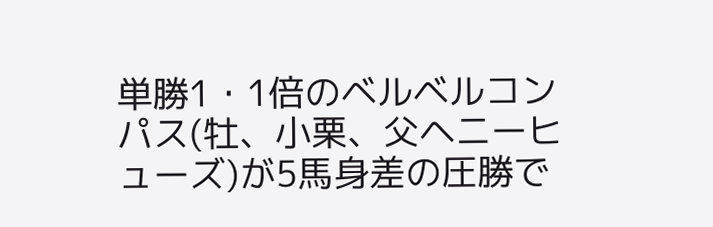単勝1・1倍のベルベルコンパス(牡、小栗、父ヘニーヒューズ)が5馬身差の圧勝で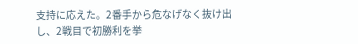支持に応えた。2番手から危なげなく抜け出し、2戦目で初勝利を挙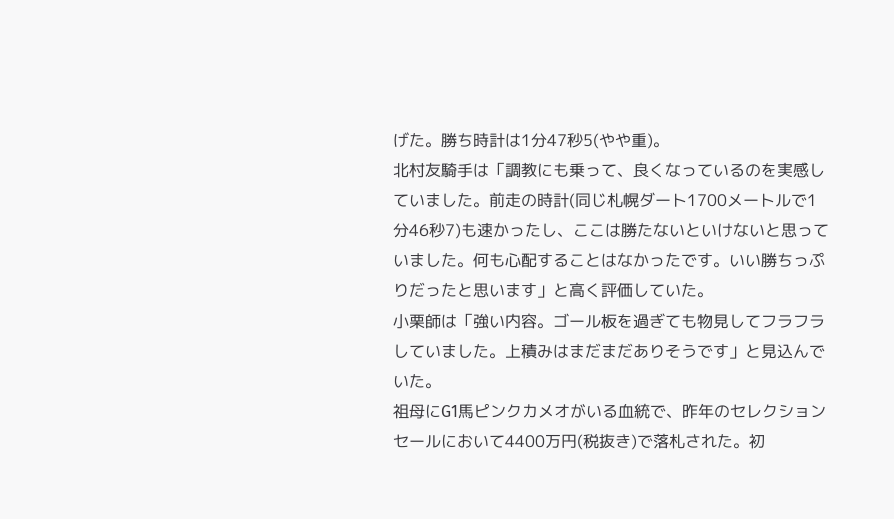げた。勝ち時計は1分47秒5(やや重)。
北村友騎手は「調教にも乗って、良くなっているのを実感していました。前走の時計(同じ札幌ダート1700メートルで1分46秒7)も速かったし、ここは勝たないといけないと思っていました。何も心配することはなかったです。いい勝ちっぷりだったと思います」と高く評価していた。
小栗師は「強い内容。ゴール板を過ぎても物見してフラフラしていました。上積みはまだまだありそうです」と見込んでいた。
祖母にG1馬ピンクカメオがいる血統で、昨年のセレクションセールにおいて4400万円(税抜き)で落札された。初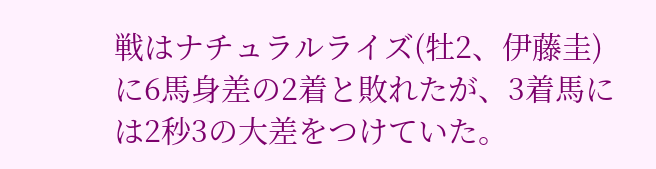戦はナチュラルライズ(牡2、伊藤圭)に6馬身差の2着と敗れたが、3着馬には2秒3の大差をつけていた。